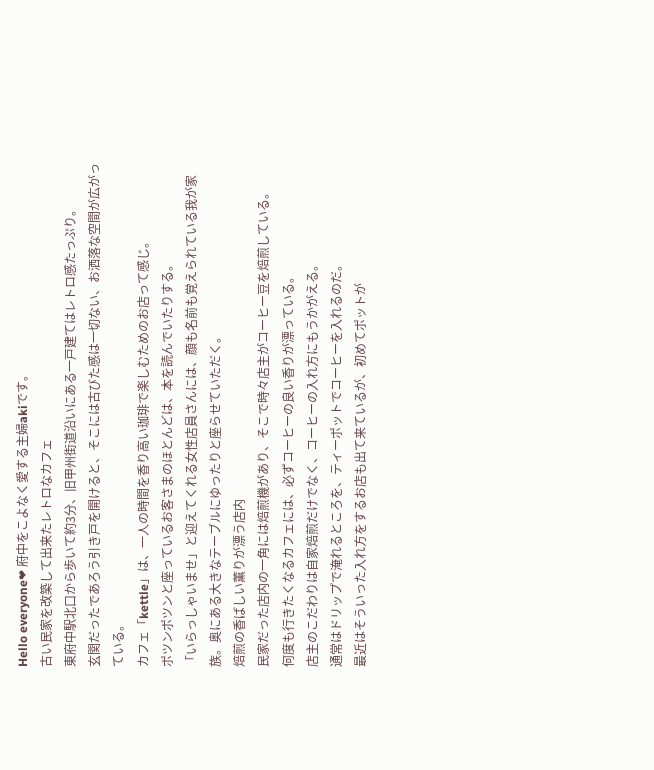Hello everyone❤ 府中をこよなく愛する主婦akiです。
古い民家を改築して出来たレトロなカフェ
東府中駅北口から歩いて約3分、旧甲州街道沿いにある一戸建てはレトロ感たっぷり。
玄関だったであろう引き戸を開けると、そこには古びた感は一切ない、お洒落な空間が広がっている。
カフェ「kettle」は、一人の時間を香り高い珈琲で楽しむためのお店って感じ。
ポツンポツンと座っているお客さまのほとんどは、本を読んでいたりする。
「いらっしゃいませ」と迎えてくれる女性店員さんには、顔も名前も覚えられている我が家族。奥にある大きなテーブルにゆったりと座らせていただく。
焙煎の香ばしい薫りが漂う店内
民家だった店内の一角には焙煎機があり、そこで時々店主がコーヒー豆を焙煎している。
何度も行きたくなるカフェには、必ずコーヒーの良い香りが漂っている。
店主のこだわりは自家焙煎だけでなく、コーヒーの入れ方にもうかがえる。
通常はドリップで淹れるところを、ティーポットでコーヒーを入れるのだ。
最近はそういった入れ方をするお店も出て来ているが、初めてポットが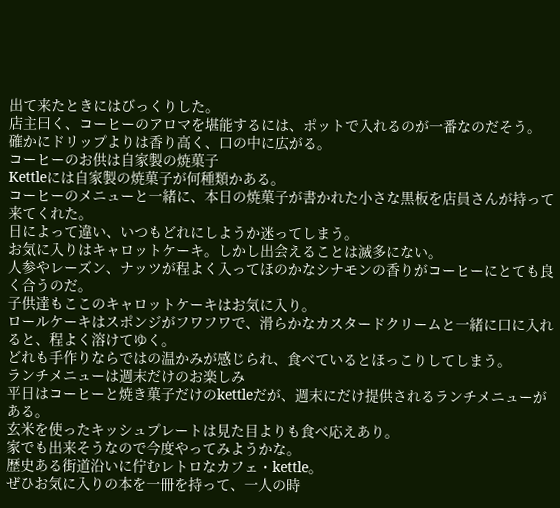出て来たときにはびっくりした。
店主曰く、コーヒーのアロマを堪能するには、ポットで入れるのが一番なのだそう。
確かにドリップよりは香り高く、口の中に広がる。
コーヒーのお供は自家製の焼菓子
Kettleには自家製の焼菓子が何種類かある。
コーヒーのメニューと一緒に、本日の焼菓子が書かれた小さな黒板を店員さんが持って来てくれた。
日によって違い、いつもどれにしようか迷ってしまう。
お気に入りはキャロットケーキ。しかし出会えることは滅多にない。
人参やレーズン、ナッツが程よく入ってほのかなシナモンの香りがコーヒーにとても良く合うのだ。
子供達もここのキャロットケーキはお気に入り。
ロールケーキはスポンジがフワフワで、滑らかなカスタードクリームと一緒に口に入れると、程よく溶けてゆく。
どれも手作りならではの温かみが感じられ、食べているとほっこりしてしまう。
ランチメニューは週末だけのお楽しみ
平日はコーヒーと焼き菓子だけのkettleだが、週末にだけ提供されるランチメニューがある。
玄米を使ったキッシュプレートは見た目よりも食べ応えあり。
家でも出来そうなので今度やってみようかな。
歴史ある街道沿いに佇むレトロなカフェ・kettle。
ぜひお気に入りの本を一冊を持って、一人の時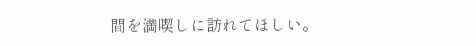間を満喫しに訪れてほしい。